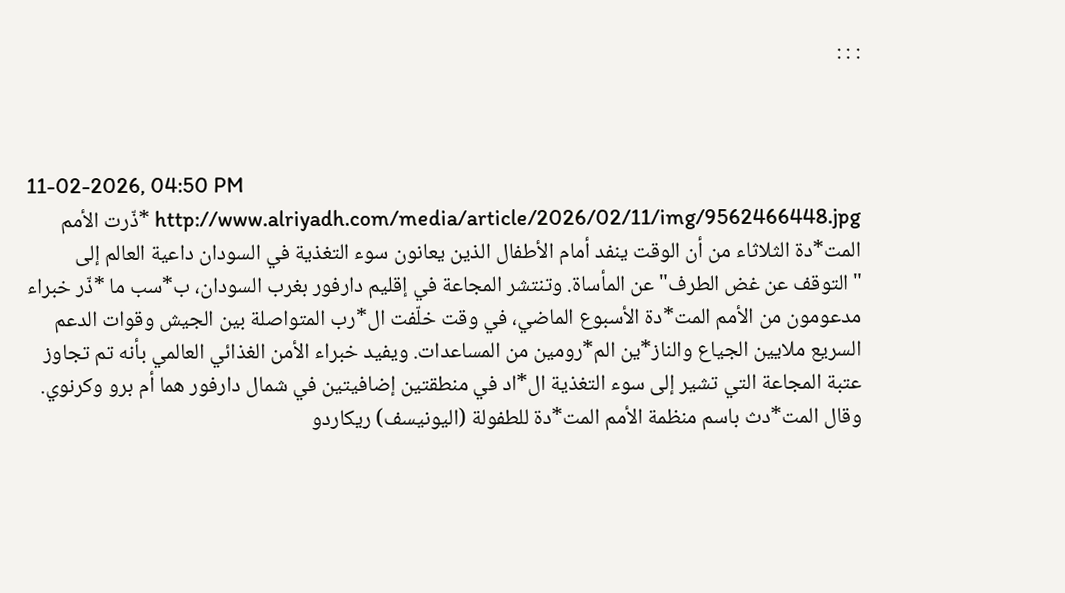: : :



11-02-2026, 04:50 PM
http://www.alriyadh.com/media/article/2026/02/11/img/9562466448.jpg *ذّرت الأمم المت*دة الثلاثاء من أن الوقت ينفد أمام الأطفال الذين يعانون سوء التغذية في السودان داعية العالم إلى "التوقف عن غض الطرف" عن المأساة. وتنتشر المجاعة في إقليم دارفور بغرب السودان، ب*سب ما *ذّر خبراء مدعومون من الأمم المت*دة الأسبوع الماضي، في وقت خلّفت ال*رب المتواصلة بين الجيش وقوات الدعم السريع ملايين الجياع والناز*ين الم*رومين من المساعدات. ويفيد خبراء الأمن الغذائي العالمي بأنه تم تجاوز عتبة المجاعة التي تشير إلى سوء التغذية ال*اد في منطقتين إضافيتين في شمال دارفور هما أم برو وكرنوي.
وقال المت*دث باسم منظمة الأمم المت*دة للطفولة (اليونيسف) ريكاردو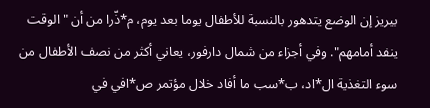بيريز إن الوضع يتدهور بالنسبة للأطفال يوما بعد يوم، م*ذّرا من أن "الوقت ينفد أمامهم". وفي أجزاء من شمال دارفور، يعاني أكثر من نصف الأطفال من سوء التغذية ال*اد، ب*سب ما أفاد خلال مؤتمر ص*افي في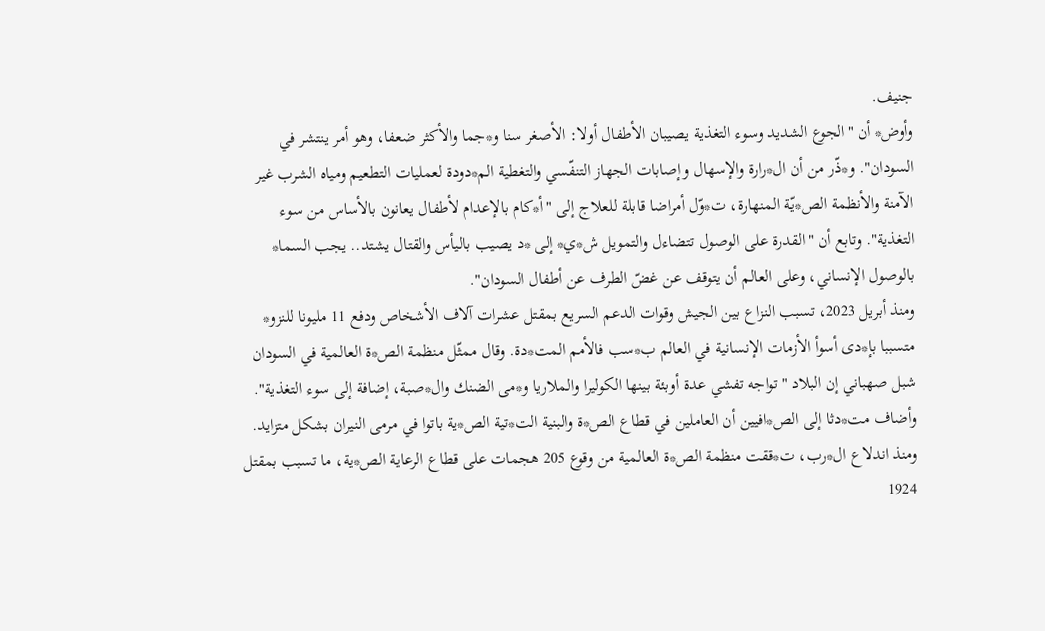جنيف.
وأوض* أن "الجوع الشديد وسوء التغذية يصيبان الأطفال أولا: الأصغر سنا و*جما والأكثر ضعفا، وهو أمر ينتشر في السودان". و*ذّر من أن ال*رارة والإسهال وإصابات الجهاز التنفّسي والتغطية الم*دودة لعمليات التطعيم ومياه الشرب غير الآمنة والأنظمة الص*يّة المنهارة، ت*وّل أمراضا قابلة للعلاج إلى "أ*كام بالإعدام لأطفال يعانون بالأساس من سوء التغذية". وتابع أن "القدرة على الوصول تتضاءل والتمويل ش*ي* إلى *د يصيب باليأس والقتال يشتد.. يجب السما* بالوصول الإنساني، وعلى العالم أن يتوقف عن غضّ الطرف عن أطفال السودان".
ومنذ أبريل 2023، تسبب النزاع بين الجيش وقوات الدعم السريع بمقتل عشرات آلاف الأشخاص ودفع 11 مليونا للنزو* متسببا بإ*دى أسوأ الأزمات الإنسانية في العالم ب*سب فالأمم المت*دة. وقال ممثّل منظمة الص*ة العالمية في السودان شبل صهباني إن البلاد "تواجه تفشي عدة أوبئة بينها الكوليرا والملاريا و*مى الضنك وال*صبة، إضافة إلى سوء التغذية". وأضاف مت*دثا إلى الص*افيين أن العاملين في قطاع الص*ة والبنية الت*تية الص*ية باتوا في مرمى النيران بشكل متزايد. ومنذ اندلاع ال*رب، ت*ققت منظمة الص*ة العالمية من وقوع 205 هجمات على قطاع الرعاية الص*ية، ما تسبب بمقتل 1924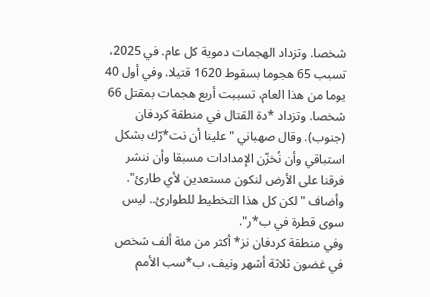شخصا. وتزداد الهجمات دموية كل عام. في 2025، تسبب 65 هجوما بسقوط 1620 قتيلا. وفي أول 40 يوما من هذا العام، تسببت أربع هجمات بمقتل 66 شخصا. وتزداد *دة القتال في منطقة كردفان (جنوب). وقال صهباني "علينا أن نت*رّك بشكل استباقي وأن نُخزّن الإمدادات مسبقا وأن ننشر فرقنا على الأرض لنكون مستعدين لأي طارئ". وأضاف "لكن كل هذا التخطيط للطوارئ.. ليس سوى قطرة في ب*ر".
وفي منطقة كردفان نز* أكثر من مئة ألف شخص في غضون ثلاثة أشهر ونيف، ب*سب الأمم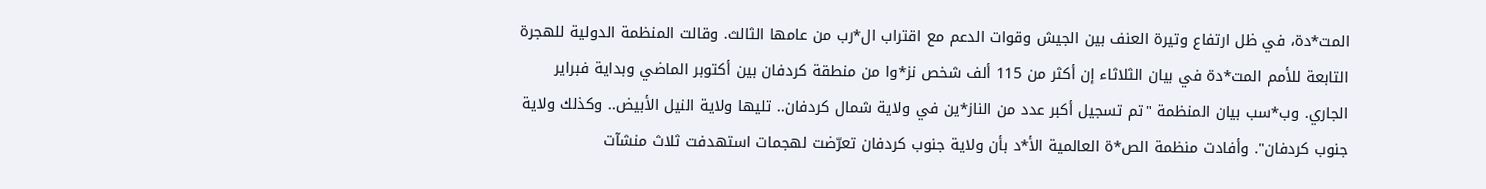المت*دة، في ظل ارتفاع وتيرة العنف بين الجيش وقوات الدعم مع اقتراب ال*رب من عامها الثالث. وقالت المنظمة الدولية للهجرة التابعة للأمم المت*دة في بيان الثلاثاء إن أكثر من 115 ألف شخص نز*وا من منطقة كردفان بين أكتوبر الماضي وبداية فبراير الجاري. وب*سب بيان المنظمة "تم تسجيل أكبر عدد من الناز*ين في ولاية شمال كردفان.. تليها ولاية النيل الأبيض.. وكذلك ولاية جنوب كردفان". وأفادت منظمة الص*ة العالمية الأ*د بأن ولاية جنوب كردفان تعرّضت لهجمات استهدفت ثلاث منشآت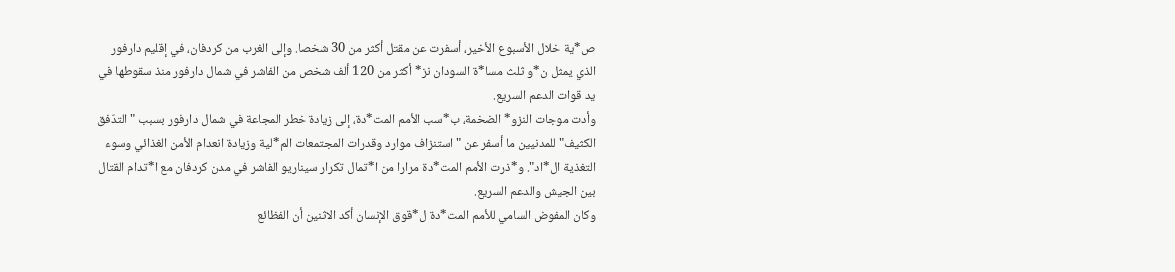ص*ية خلال الأسبوع الأخير، أسفرت عن مقتل أكثر من 30 شخصا. وإلى الغرب من كردفان، في إقليم دارفور الذي يمثل ن*و ثلث مسا*ة السودان نز* أكثر من 120 ألف شخص من الفاشر في شمال دارفور منذ سقوطها في يد قوات الدعم السريع.
وأدت موجات النزو* الضخمة، ب*سب الأمم المت*دة، إلى زيادة خطر المجاعة في شمال دارفور بسبب "التدّفق الكثيف" للمدنيين ما أسفر عن "استنزاف موارد وقدرات المجتمعات الم*لية وزيادة انعدام الأمن الغذائي وسوء التغذية ال*اد". و*ذرت الأمم المت*دة مرارا من ا*تمال تكرار سيناريو الفاشر في مدن كردفان مع ا*تدام القتال بين الجيش والدعم السريع.
وكان المفوض السامي للأمم المت*دة ل*قوق الإنسان أكد الاثنين أن الفظائع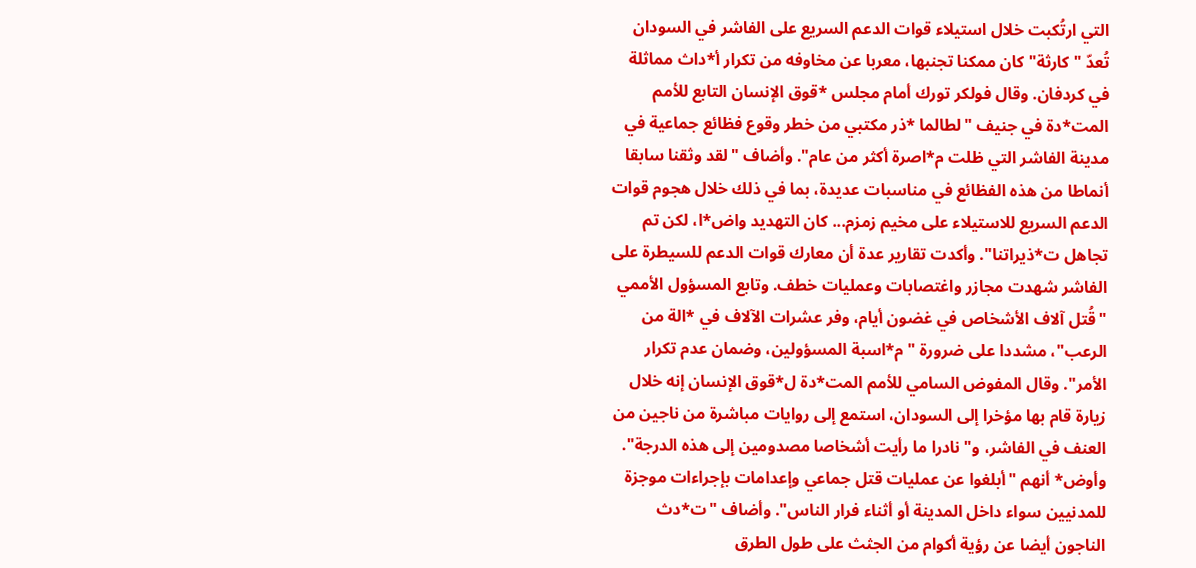التي ارتُكبت خلال استيلاء قوات الدعم السريع على الفاشر في السودان تُعدّ "كارثة" كان ممكنا تجنبها، معربا عن مخاوفه من تكرار أ*داث مماثلة في كردفان. وقال فولكر تورك أمام مجلس *قوق الإنسان التابع للأمم المت*دة في جنيف "لطالما *ذر مكتبي من خطر وقوع فظائع جماعية في مدينة الفاشر التي ظلت م*اصرة أكثر من عام". وأضاف "لقد وثقنا سابقا أنماطا من هذه الفظائع في مناسبات عديدة، بما في ذلك خلال هجوم قوات الدعم السريع للاستيلاء على مخيم زمزم... كان التهديد واض*ا، لكن تم تجاهل ت*ذيراتنا". وأكدت تقارير عدة أن معارك قوات الدعم للسيطرة على الفاشر شهدت مجازر واغتصابات وعمليات خطف. وتابع المسؤول الأممي "قُتل آلاف الأشخاص في غضون أيام، وفر عشرات الآلاف في *الة من الرعب"، مشددا على ضرورة "م*اسبة المسؤولين، وضمان عدم تكرار الأمر". وقال المفوض السامي للأمم المت*دة ل*قوق الإنسان إنه خلال زيارة قام بها مؤخرا إلى السودان، استمع إلى روايات مباشرة من ناجين من العنف في الفاشر، و"نادرا ما رأيت أشخاصا مصدومين إلى هذه الدرجة". وأوض* أنهم "أبلغوا عن عمليات قتل جماعي وإعدامات بإجراءات موجزة للمدنيين سواء داخل المدينة أو أثناء فرار الناس". وأضاف "ت*دث الناجون أيضا عن رؤية أكوام من الجثث على طول الطرق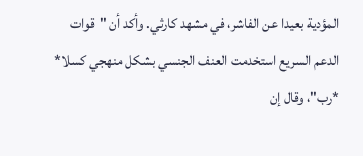المؤدية بعيدا عن الفاشر، في مشهد كارثي. وأكد أن "قوات الدعم السريع استخدمت العنف الجنسي بشكل منهجي كسلا* *رب"، وقال إن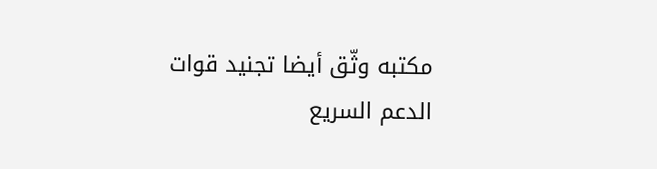مكتبه وثّق أيضا تجنيد قوات الدعم السريع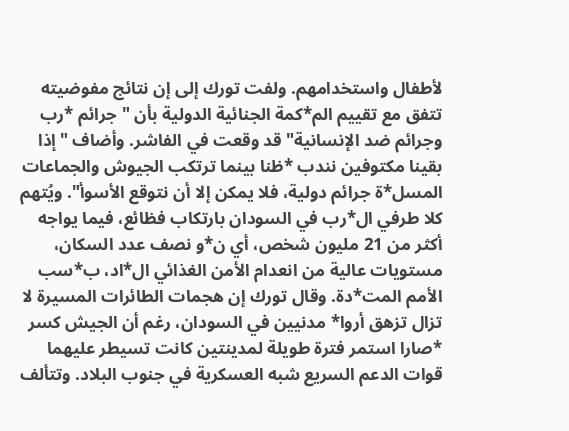لأطفال واستخدامهم. ولفت تورك إلى إن نتائج مفوضيته تتفق مع تقييم الم*كمة الجنائية الدولية بأن "جرائم *رب وجرائم ضد الإنسانية" قد وقعت في الفاشر. وأضاف "إذا بقينا مكتوفين نندب *ظنا بينما ترتكب الجيوش والجماعات المسل*ة جرائم دولية، فلا يمكن إلا أن نتوقع الأسوأ". ويُتهم كلا طرفي ال*رب في السودان بارتكاب فظائع، فيما يواجه أكثر من 21 مليون شخص، أي ن*و نصف عدد السكان، مستويات عالية من انعدام الأمن الغذائي ال*اد، ب*سب الأمم المت*دة. وقال تورك إن هجمات الطائرات المسيرة لا تزال تزهق أروا* مدنيين في السودان، رغم أن الجيش كسر *صارا استمر فترة طويلة لمدينتين كانت تسيطر عليهما قوات الدعم السريع شبه العسكرية في جنوب البلاد. وتتألف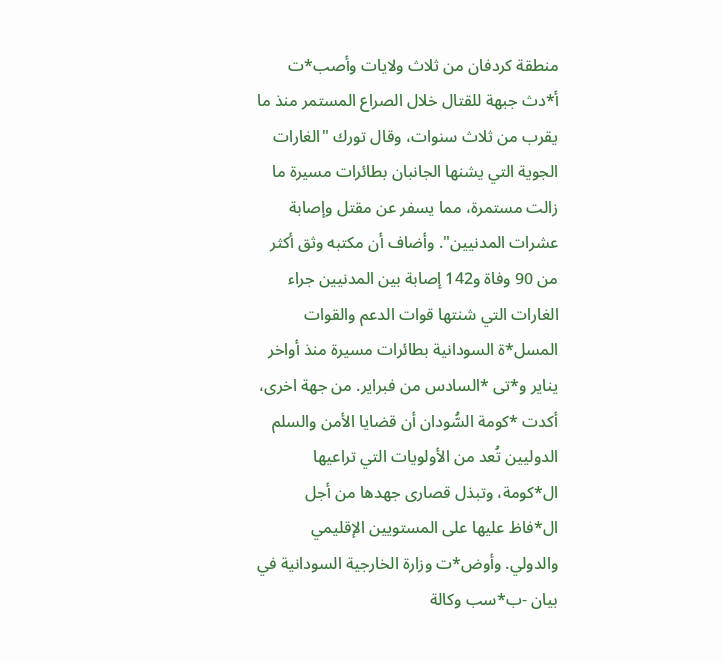منطقة كردفان من ثلاث ولايات وأصب*ت أ*دث جبهة للقتال خلال الصراع المستمر منذ ما يقرب من ثلاث سنوات، وقال تورك "الغارات الجوية التي يشنها الجانبان بطائرات مسيرة ما زالت مستمرة، مما يسفر عن مقتل وإصابة عشرات المدنيين". وأضاف أن مكتبه وثق أكثر من 90 وفاة و142 إصابة بين المدنيين جراء الغارات التي شنتها قوات الدعم والقوات المسل*ة السودانية بطائرات مسيرة منذ أواخر يناير و*تى *السادس من فبراير. من جهة اخرى، أكدت *كومة السُّودان أن قضايا الأمن والسلم الدوليين تُعد من الأولويات التي تراعيها ال*كومة، وتبذل قصارى جهدها من أجل ال*فاظ عليها على المستويين الإقليمي والدولي. وأوض*ت وزارة الخارجية السودانية في بيان -ب*سب وكالة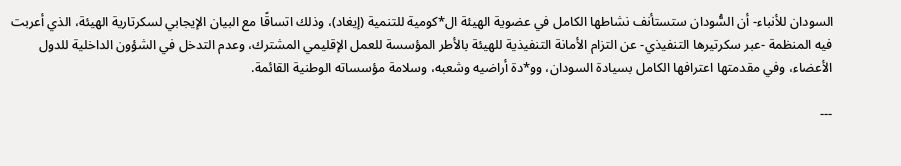السودان للأنباء- أن السُّودان ستستأنف نشاطها الكامل في عضوية الهيئة ال*كومية للتنمية (إيغاد)، وذلك اتساقًا مع البيان الإيجابي لسكرتارية الهيئة، الذي أعربت فيه المنظمة -عبر سكرتيرها التنفيذي- عن التزام الأمانة التنفيذية للهيئة بالأطر المؤسسة للعمل الإقليمي المشترك، وعدم التدخل في الشؤون الداخلية للدول الأعضاء، وفي مقدمتها اعترافها الكامل بسيادة السودان، وو*دة أراضيه وشعبه، وسلامة مؤسساته الوطنية القائمة.

---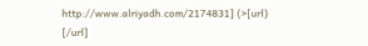http://www.alriyadh.com/2174831] (>[url) [/url]